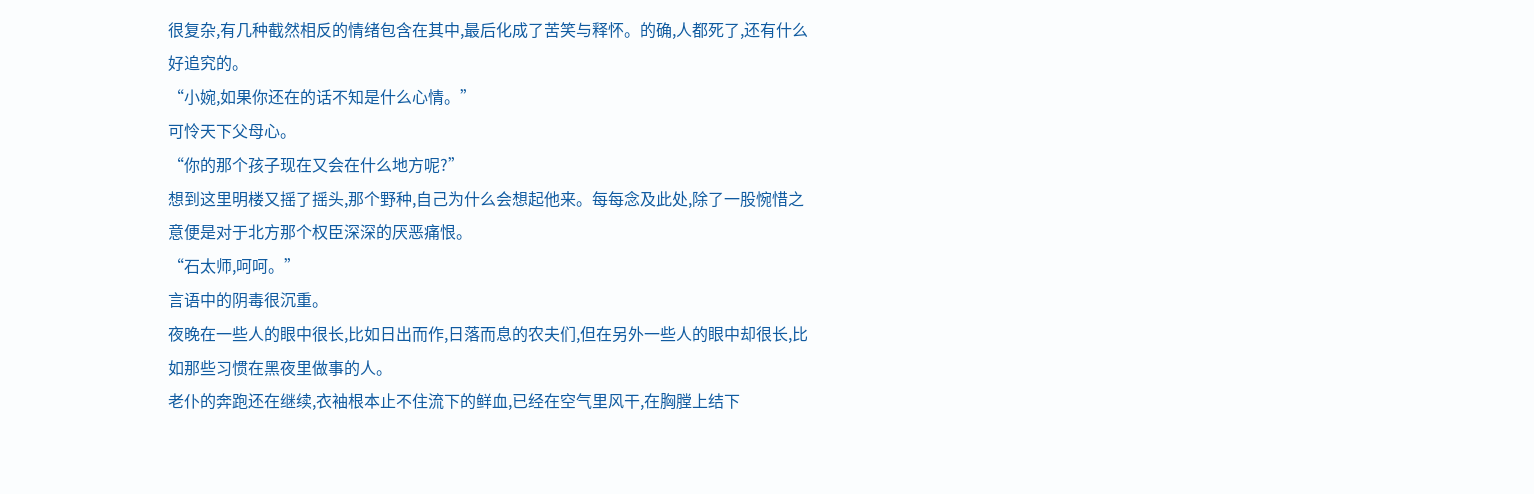很复杂,有几种截然相反的情绪包含在其中,最后化成了苦笑与释怀。的确,人都死了,还有什么好追究的。
“小婉,如果你还在的话不知是什么心情。”
可怜天下父母心。
“你的那个孩子现在又会在什么地方呢?”
想到这里明楼又摇了摇头,那个野种,自己为什么会想起他来。每每念及此处,除了一股惋惜之意便是对于北方那个权臣深深的厌恶痛恨。
“石太师,呵呵。”
言语中的阴毒很沉重。
夜晚在一些人的眼中很长,比如日出而作,日落而息的农夫们,但在另外一些人的眼中却很长,比如那些习惯在黑夜里做事的人。
老仆的奔跑还在继续,衣袖根本止不住流下的鲜血,已经在空气里风干,在胸膛上结下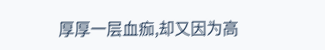厚厚一层血痂,却又因为高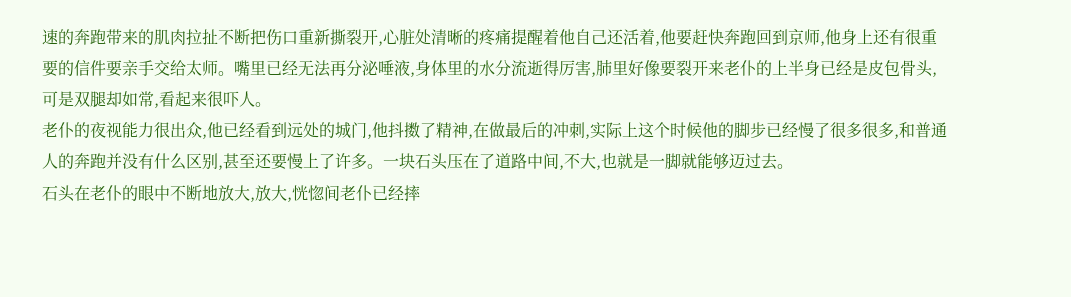速的奔跑带来的肌肉拉扯不断把伤口重新撕裂开,心脏处清晰的疼痛提醒着他自己还活着,他要赶快奔跑回到京师,他身上还有很重要的信件要亲手交给太师。嘴里已经无法再分泌唾液,身体里的水分流逝得厉害,肺里好像要裂开来老仆的上半身已经是皮包骨头,可是双腿却如常,看起来很吓人。
老仆的夜视能力很出众,他已经看到远处的城门,他抖擞了精神,在做最后的冲刺,实际上这个时候他的脚步已经慢了很多很多,和普通人的奔跑并没有什么区别,甚至还要慢上了许多。一块石头压在了道路中间,不大,也就是一脚就能够迈过去。
石头在老仆的眼中不断地放大,放大,恍惚间老仆已经摔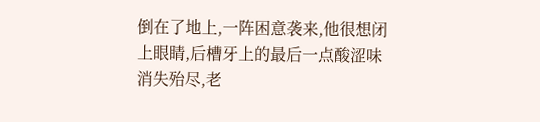倒在了地上,一阵困意袭来,他很想闭上眼睛,后槽牙上的最后一点酸涩味消失殆尽,老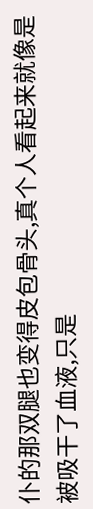仆的那双腿也变得皮包骨头,真个人看起来就像是被吸干了血液,只是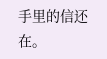手里的信还在。